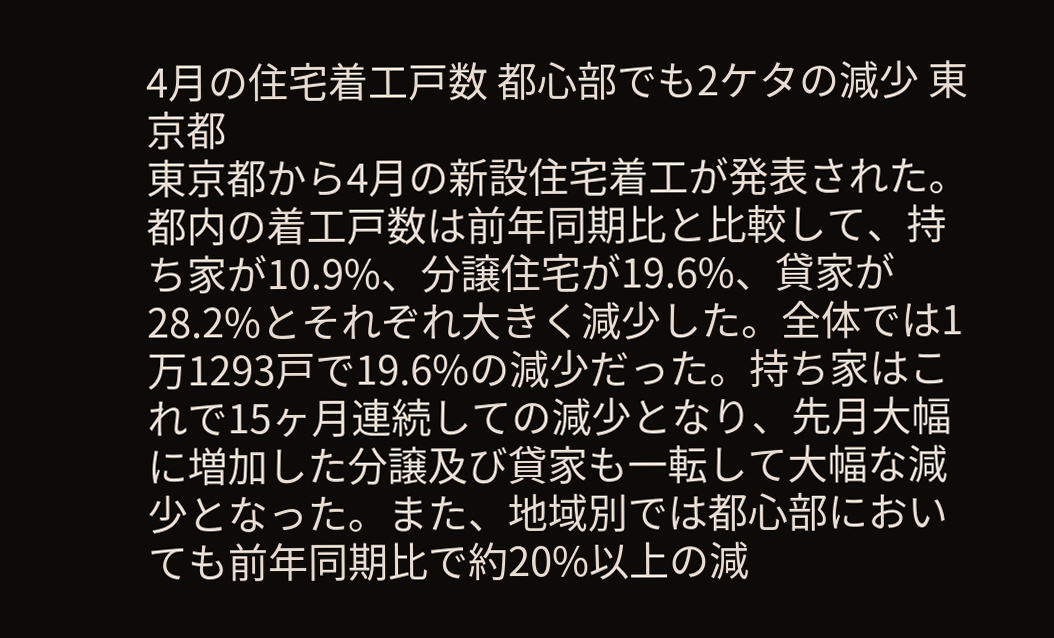4月の住宅着工戸数 都心部でも2ケタの減少 東京都
東京都から4月の新設住宅着工が発表された。都内の着工戸数は前年同期比と比較して、持ち家が10.9%、分譲住宅が19.6%、貸家が28.2%とそれぞれ大きく減少した。全体では1万1293戸で19.6%の減少だった。持ち家はこれで15ヶ月連続しての減少となり、先月大幅に増加した分譲及び貸家も一転して大幅な減少となった。また、地域別では都心部においても前年同期比で約20%以上の減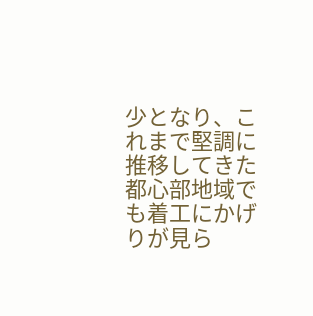少となり、これまで堅調に推移してきた都心部地域でも着工にかげりが見ら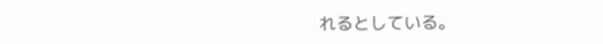れるとしている。